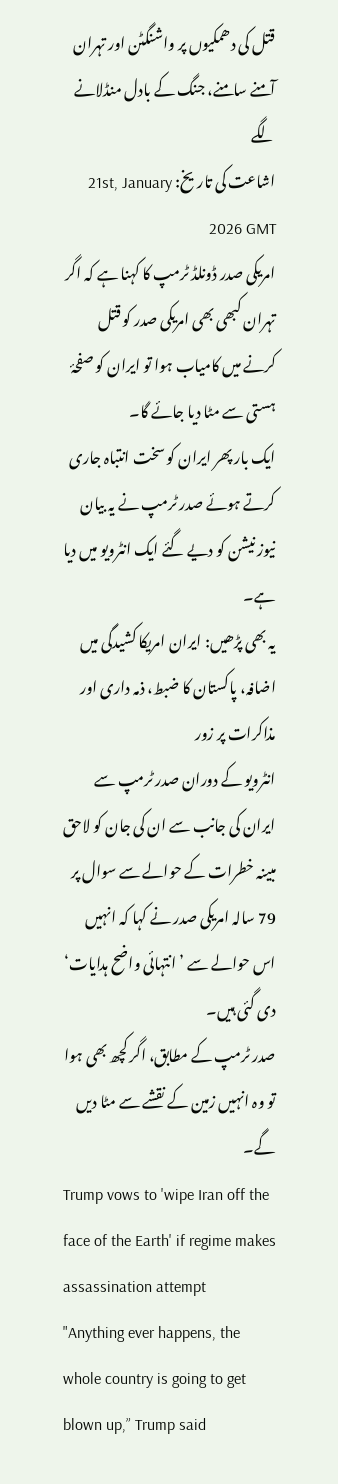قتل کی دھمکیوں پر واشنگٹن اور تہران آمنے سامنے، جنگ کے بادل منڈلانے لگے
اشاعت کی تاریخ: 21st, January 2026 GMT
امریکی صدر ڈونلڈ ٹرمپ کا کہنا ہے کہ اگر تہران کبھی بھی امریکی صدر کو قتل کرنے میں کامیاب ہوا تو ایران کو صفحۂ ہستی سے مٹا دیا جائے گا۔
ایک بار پھر ایران کو سخت انتباہ جاری کرتے ہوئے صدر ٹرمپ نے یہ بیان نیوز نیشن کو دیے گئے ایک انٹرویو میں دیا ہے۔
یہ بھی پڑھیں: ایران امریکا کشیدگی میں اضافہ، پاکستان کا ضبط، ذمہ داری اور مذاکرات پر زور
انٹرویو کے دوران صدر ٹرمپ سے ایران کی جانب سے ان کی جان کو لاحق مبینہ خطرات کے حوالے سے سوال پر 79 سالہ امریکی صدر نے کہا کہ انہیں اس حوالے سے ’انتہائی واضح ہدایات‘ دی گئی ہیں۔
صدر ٹرمپ کے مطابق، اگر کچھ بھی ہوا تو وہ انہیں زمین کے نقشے سے مٹا دیں گے۔
Trump vows to 'wipe Iran off the face of the Earth' if regime makes assassination attempt
"Anything ever happens, the whole country is going to get blown up,” Trump said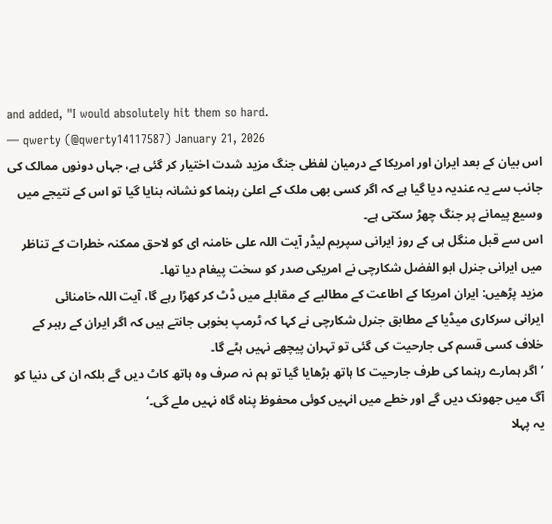and added, "I would absolutely hit them so hard.
— qwerty (@qwerty14117587) January 21, 2026
اس بیان کے بعد ایران اور امریکا کے درمیان لفظی جنگ مزید شدت اختیار کر گئی ہے، جہاں دونوں ممالک کی جانب سے یہ عندیہ دیا گیا ہے کہ اگر کسی بھی ملک کے اعلیٰ رہنما کو نشانہ بنایا گیا تو اس کے نتیجے میں وسیع پیمانے پر جنگ چھڑ سکتی ہے۔
اس سے قبل منگل ہی کے روز ایرانی سپریم لیڈر آیت اللہ علی خامنہ ای کو لاحق ممکنہ خطرات کے تناظر میں ایرانی جنرل ابو الفضل شکارچی نے امریکی صدر کو سخت پیغام دیا تھا۔
مزید پڑھیں: ایران امریکا کے اطاعت کے مطالبے کے مقابلے میں ڈٹ کر کھڑا رہے گا، آیت اللہ خامنائی
ایرانی سرکاری میڈیا کے مطابق جنرل شکارچی نے کہا کہ ٹرمپ بخوبی جانتے ہیں کہ اگر ایران کے رہبر کے خلاف کسی قسم کی جارحیت کی گئی تو تہران پیچھے نہیں ہٹے گا۔
’اگر ہمارے رہنما کی طرف جارحیت کا ہاتھ بڑھایا گیا تو ہم نہ صرف وہ ہاتھ کاٹ دیں گے بلکہ ان کی دنیا کو آگ میں جھونک دیں گے اور خطے میں انہیں کوئی محفوظ پناہ گاہ نہیں ملے گی۔‘
یہ پہلا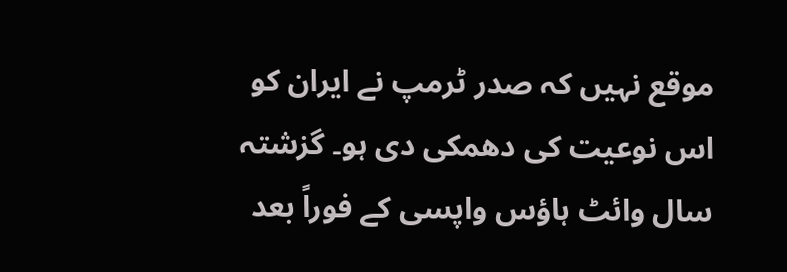موقع نہیں کہ صدر ٹرمپ نے ایران کو اس نوعیت کی دھمکی دی ہو۔ گزشتہ سال وائٹ ہاؤس واپسی کے فوراً بعد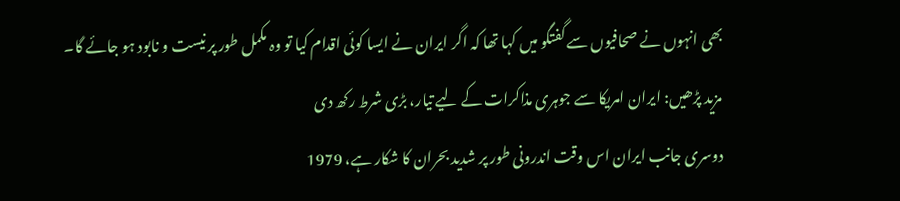بھی انہوں نے صحافیوں سے گفتگو میں کہا تھا کہ اگر ایران نے ایسا کوئی اقدام کیا تو وہ مکمل طور پر نیست و نابود ہو جائے گا۔
مزید پڑھیں: ایران امریکا سے جوہری مذاکرات کے لیے تیار، بڑی شرط رکھ دی
دوسری جانب ایران اس وقت اندرونی طور پر شدید بحران کا شکار ہے، 1979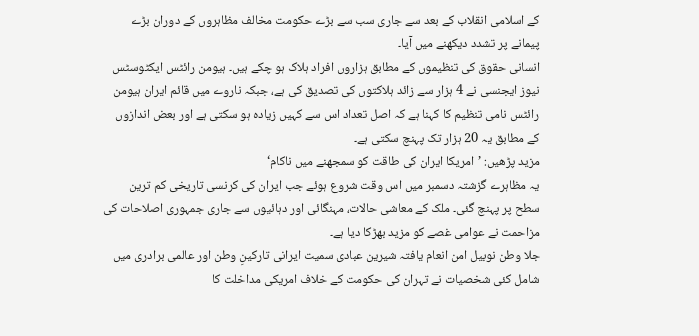کے اسلامی انقلاب کے بعد سے جاری سب سے بڑے حکومت مخالف مظاہروں کے دوران بڑے پیمانے پر تشدد دیکھنے میں آیا۔
انسانی حقوق کی تنظیموں کے مطابق ہزاروں افراد ہلاک ہو چکے ہیں۔ ہیومن رائٹس ایکٹوسٹس نیوز ایجنسی نے 4 ہزار سے زائد ہلاکتوں کی تصدیق کی ہے، جبکہ ناروے میں قائم ایران ہیومن رائٹس نامی تنظیم کا کہنا ہے کہ اصل تعداد اس سے کہیں زیادہ ہو سکتی ہے اور بعض اندازوں کے مطابق یہ 20 ہزار تک پہنچ سکتی ہے۔
مزید پڑھیں: ’امریکا ایران کی طاقت کو سمجھنے میں ناکام‘
یہ مظاہرے گزشتہ دسمبر میں اس وقت شروع ہوئے جب ایران کی کرنسی تاریخی کم ترین سطح پر پہنچ گئی۔ ملک کے معاشی حالات، مہنگائی اور دہائیوں سے جاری جمہوری اصلاحات کی مزاحمت نے عوامی غصے کو مزید بھڑکا دیا ہے۔
جلا وطن نوبیل امن انعام یافتہ شیرین عبادی سمیت ایرانی تارکینِ وطن اور عالمی برادری میں شامل کئی شخصیات نے تہران کی حکومت کے خلاف امریکی مداخلت کا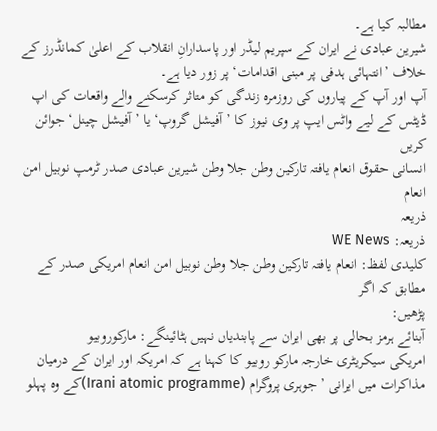مطالبہ کیا ہے۔
شیرین عبادی نے ایران کے سپریم لیڈر اور پاسدارانِ انقلاب کے اعلیٰ کمانڈرز کے خلاف ’انتہائی ہدفی پر مبنی اقدامات‘ پر زور دیا ہے۔
آپ اور آپ کے پیاروں کی روزمرہ زندگی کو متاثر کرسکنے والے واقعات کی اپ ڈیٹس کے لیے واٹس ایپ پر وی نیوز کا ’آفیشل گروپ‘ یا ’آفیشل چینل‘ جوائن کریں
انسانی حقوق انعام یافتہ تارکین وطن جلا وطن شیرین عبادی صدر ٹرمپ نوبیل امن انعام
ذریعہ
ذریعہ: WE News
کلیدی لفظ: انعام یافتہ تارکین وطن جلا وطن نوبیل امن انعام امریکی صدر کے مطابق کہ اگر
پڑھیں:
آبنائے ہرمز بحالی پر بھی ایران سے پابندیاں نہیں ہٹائینگے: مارکوروبیو
امریکی سیکریٹری خارجہ مارکو روبیو کا کہنا ہے کہ امریکہ اور ایران کے درمیان مذاکرات میں ایرانی ’جوہری پروگرام (Irani atomic programme)کے وہ پہلو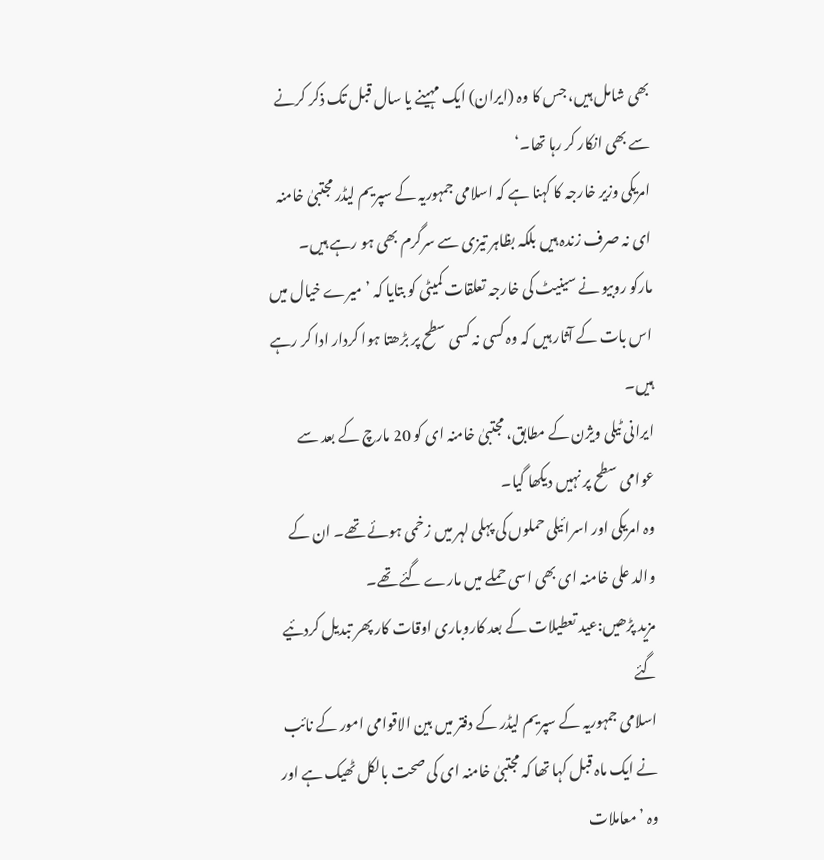بھی شامل ہیں، جس کا وہ (ایران) ایک مہینے یا سال قبل تک ذکر کرنے سے بھی انکار کر رہا تھا۔‘
امریکی وزیر خارجہ کا کہنا ہے کہ اسلامی جمہوریہ کے سپریم لیڈر مجتبیٰ خامنہ ای نہ صرف زندہ ہیں بلکہ بظاہر تیزی سے سرگرم بھی ہو رہے ہیں۔
مارکو روبیو نے سینیٹ کی خارجہ تعلقات کمیٹی کو بتایا کہ ’میرے خیال میں اس بات کے آثار ہیں کہ وہ کسی نہ کسی سطح پر بڑھتا ہوا کردار ادا کر رہے ہیں۔
ایرانی ٹیلی ویژن کے مطابق، مجتبیٰ خامنہ ای کو 20 مارچ کے بعد سے عوامی سطح پر نہیں دیکھا گیا۔
وہ امریکی اور اسرائیلی حملوں کی پہلی لہر میں زخمی ہوئے تھے۔ ان کے والد علی خامنہ ای بھی اسی حملے میں مارے گئے تھے۔
مزید پڑھیں:عید تعطیلات کے بعد کاروباری اوقات کار پھر تبدیل کردئیے گئے
اسلامی جمہوریہ کے سپریم لیڈر کے دفتر میں بین الاقوامی امور کے نائب نے ایک ماہ قبل کہا تھا کہ مجتبیٰ خامنہ ای کی صحت بالکل ٹھیک ہے اور وہ ’معاملات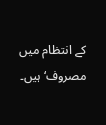کے انتظام میں مصروف‘ ہیں۔